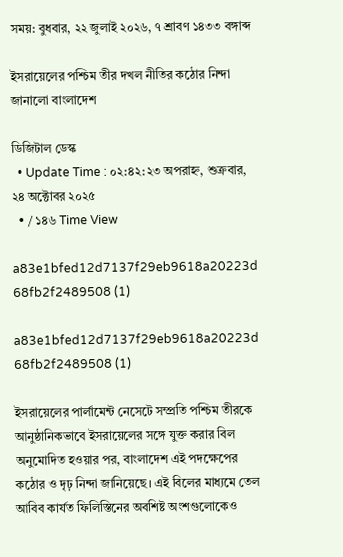সময়: বুধবার, ২২ জুলাই ২০২৬, ৭ শ্রাবণ ১৪৩৩ বঙ্গাব্দ

ইসরায়েলের পশ্চিম তীর দখল নীতির কঠোর নিন্দা জানালো বাংলাদেশ

ডিজিটাল ডেস্ক
  • Update Time : ০২:৪২:২৩ অপরাহ্ন, শুক্রবার, ২৪ অক্টোবর ২০২৫
  • / ১৪৬ Time View

a83e1bfed12d7137f29eb9618a20223d 68fb2f2489508 (1)

a83e1bfed12d7137f29eb9618a20223d 68fb2f2489508 (1)

ইসরায়েলের পার্লামেন্ট নেসেটে সম্প্রতি পশ্চিম তীরকে আনুষ্ঠানিকভাবে ইসরায়েলের সঙ্গে যুক্ত করার বিল অনুমোদিত হওয়ার পর, বাংলাদেশ এই পদক্ষেপের কঠোর ও দৃঢ় নিন্দা জানিয়েছে। এই বিলের মাধ্যমে তেল আবিব কার্যত ফিলিস্তিনের অবশিষ্ট অংশগুলোকেও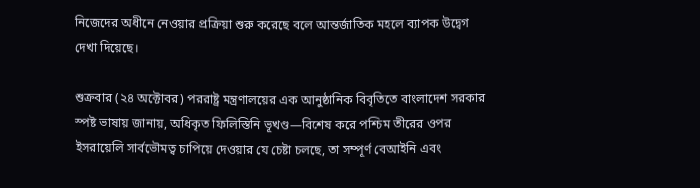নিজেদের অধীনে নেওয়ার প্রক্রিয়া শুরু করেছে বলে আন্তর্জাতিক মহলে ব্যাপক উদ্বেগ দেখা দিয়েছে।

শুক্রবার (২৪ অক্টোবর) পররাষ্ট্র মন্ত্রণালয়ের এক আনুষ্ঠানিক বিবৃতিতে বাংলাদেশ সরকার স্পষ্ট ভাষায় জানায়, অধিকৃত ফিলিস্তিনি ভূখণ্ড—বিশেষ করে পশ্চিম তীরের ওপর ইসরায়েলি সার্বভৌমত্ব চাপিয়ে দেওয়ার যে চেষ্টা চলছে, তা সম্পূর্ণ বেআইনি এবং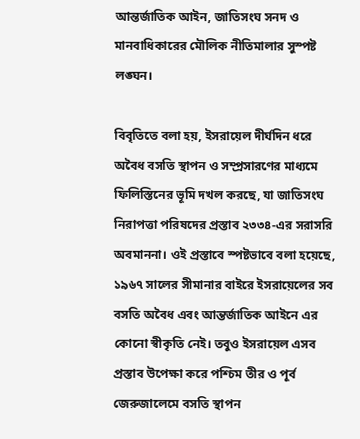আন্তর্জাতিক আইন, জাতিসংঘ সনদ ও মানবাধিকারের মৌলিক নীতিমালার সুস্পষ্ট লঙ্ঘন।

বিবৃতিতে বলা হয়, ইসরায়েল দীর্ঘদিন ধরে অবৈধ বসতি স্থাপন ও সম্প্রসারণের মাধ্যমে ফিলিস্তিনের ভূমি দখল করছে, যা জাতিসংঘ নিরাপত্তা পরিষদের প্রস্তাব ২৩৩৪-এর সরাসরি অবমাননা। ওই প্রস্তাবে স্পষ্টভাবে বলা হয়েছে, ১৯৬৭ সালের সীমানার বাইরে ইসরায়েলের সব বসতি অবৈধ এবং আন্তর্জাতিক আইনে এর কোনো স্বীকৃতি নেই। তবুও ইসরায়েল এসব প্রস্তাব উপেক্ষা করে পশ্চিম তীর ও পূর্ব জেরুজালেমে বসতি স্থাপন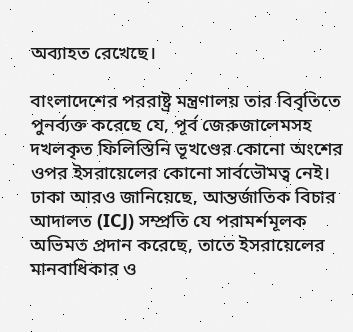অব্যাহত রেখেছে।

বাংলাদেশের পররাষ্ট্র মন্ত্রণালয় তার বিবৃতিতে পুনর্ব্যক্ত করেছে যে, পূর্ব জেরুজালেমসহ দখলকৃত ফিলিস্তিনি ভূখণ্ডের কোনো অংশের ওপর ইসরায়েলের কোনো সার্বভৌমত্ব নেই। ঢাকা আরও জানিয়েছে, আন্তর্জাতিক বিচার আদালত (ICJ) সম্প্রতি যে পরামর্শমূলক অভিমত প্রদান করেছে, তাতে ইসরায়েলের মানবাধিকার ও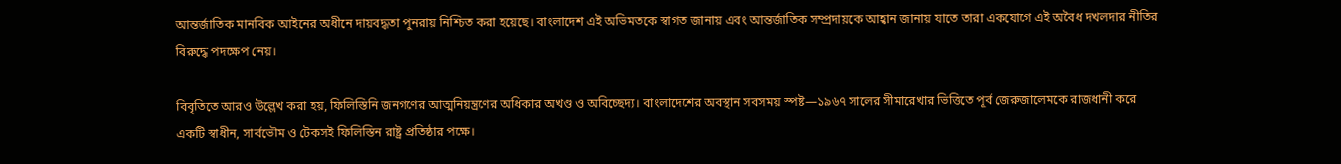আন্তর্জাতিক মানবিক আইনের অধীনে দায়বদ্ধতা পুনরায় নিশ্চিত করা হয়েছে। বাংলাদেশ এই অভিমতকে স্বাগত জানায় এবং আন্তর্জাতিক সম্প্রদায়কে আহ্বান জানায় যাতে তারা একযোগে এই অবৈধ দখলদার নীতির বিরুদ্ধে পদক্ষেপ নেয়।

বিবৃতিতে আরও উল্লেখ করা হয়, ফিলিস্তিনি জনগণের আত্মনিয়ন্ত্রণের অধিকার অখণ্ড ও অবিচ্ছেদ্য। বাংলাদেশের অবস্থান সবসময় স্পষ্ট—১৯৬৭ সালের সীমারেখার ভিত্তিতে পূর্ব জেরুজালেমকে রাজধানী করে একটি স্বাধীন, সার্বভৌম ও টেকসই ফিলিস্তিন রাষ্ট্র প্রতিষ্ঠার পক্ষে।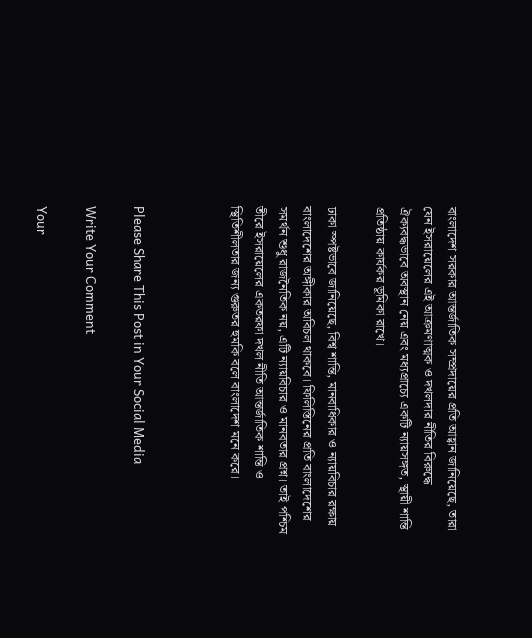বাংলাদেশ সরকার আন্তর্জাতিক সম্প্রদায়ের প্রতি আহ্বান জানিয়েছে, তারা যেন ইসরায়েলের এই আক্রমণাত্মক ও দখলদার নীতির বিরুদ্ধে ঐক্যবদ্ধভাবে অবস্থান নেয় এবং মধ্যপ্রাচ্যে একটি ন্যায়সঙ্গত, স্থায়ী শান্তি প্রতিষ্ঠায় কার্যকর ভূমিকা রাখে।

ঢাকা স্পষ্টভাবে জানিয়েছে, বিশ্ব শান্তি, মানবাধিকার ও ন্যায়বিচার রক্ষায় বাংলাদেশের অঙ্গীকার অবিচল থাকবে। ফিলিস্তিনের প্রতি বাংলাদেশের সমর্থন শুধু রাজনৈতিক নয়, এটি ন্যায়বিচার ও মানবতার প্রশ্ন। তাই পশ্চিম তীরে ইসরায়েলের একতরফা দখল নীতি আন্তর্জাতিক শান্তি ও স্থিতিশীলতার জন্য গুরুতর হুমকি বলে বাংলাদেশ মনে করে।



Please Share This Post in Your Social Media

Write Your Comment

Your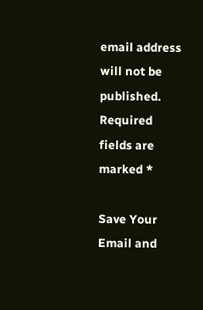email address will not be published. Required fields are marked *

Save Your Email and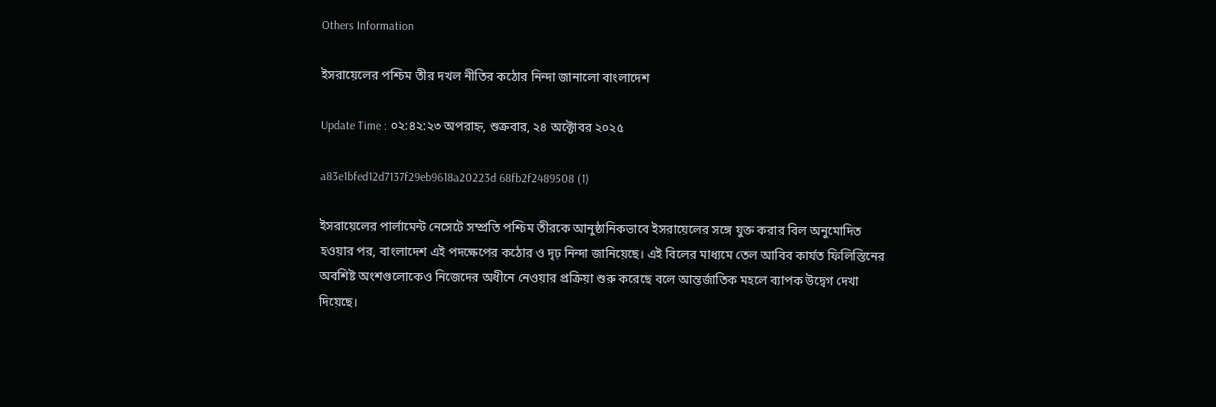Others Information

ইসরায়েলের পশ্চিম তীর দখল নীতির কঠোর নিন্দা জানালো বাংলাদেশ

Update Time : ০২:৪২:২৩ অপরাহ্ন, শুক্রবার, ২৪ অক্টোবর ২০২৫

a83e1bfed12d7137f29eb9618a20223d 68fb2f2489508 (1)

ইসরায়েলের পার্লামেন্ট নেসেটে সম্প্রতি পশ্চিম তীরকে আনুষ্ঠানিকভাবে ইসরায়েলের সঙ্গে যুক্ত করার বিল অনুমোদিত হওয়ার পর, বাংলাদেশ এই পদক্ষেপের কঠোর ও দৃঢ় নিন্দা জানিয়েছে। এই বিলের মাধ্যমে তেল আবিব কার্যত ফিলিস্তিনের অবশিষ্ট অংশগুলোকেও নিজেদের অধীনে নেওয়ার প্রক্রিয়া শুরু করেছে বলে আন্তর্জাতিক মহলে ব্যাপক উদ্বেগ দেখা দিয়েছে।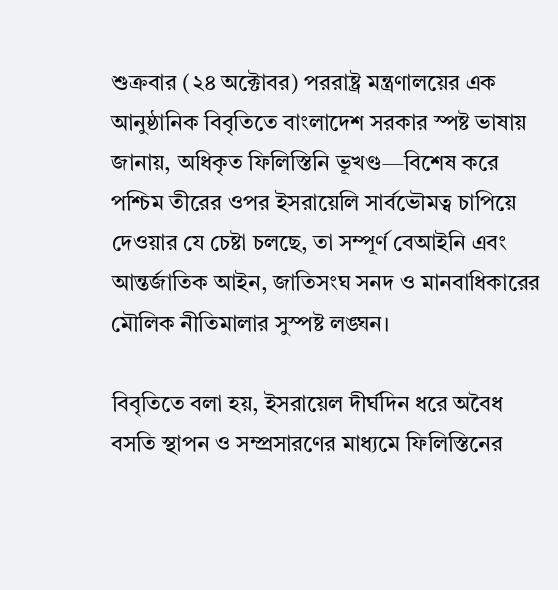শুক্রবার (২৪ অক্টোবর) পররাষ্ট্র মন্ত্রণালয়ের এক আনুষ্ঠানিক বিবৃতিতে বাংলাদেশ সরকার স্পষ্ট ভাষায় জানায়, অধিকৃত ফিলিস্তিনি ভূখণ্ড—বিশেষ করে পশ্চিম তীরের ওপর ইসরায়েলি সার্বভৌমত্ব চাপিয়ে দেওয়ার যে চেষ্টা চলছে, তা সম্পূর্ণ বেআইনি এবং আন্তর্জাতিক আইন, জাতিসংঘ সনদ ও মানবাধিকারের মৌলিক নীতিমালার সুস্পষ্ট লঙ্ঘন।

বিবৃতিতে বলা হয়, ইসরায়েল দীর্ঘদিন ধরে অবৈধ বসতি স্থাপন ও সম্প্রসারণের মাধ্যমে ফিলিস্তিনের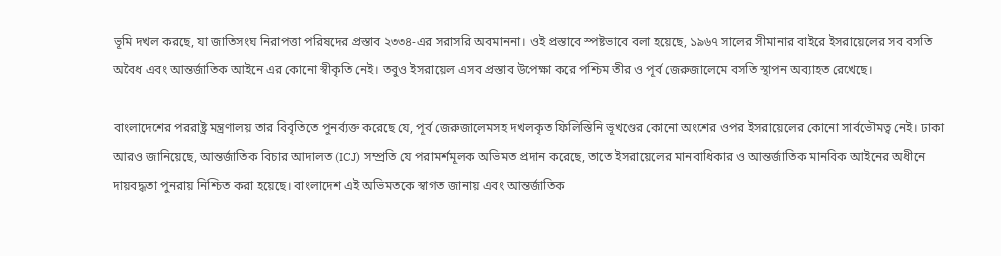ভূমি দখল করছে, যা জাতিসংঘ নিরাপত্তা পরিষদের প্রস্তাব ২৩৩৪-এর সরাসরি অবমাননা। ওই প্রস্তাবে স্পষ্টভাবে বলা হয়েছে, ১৯৬৭ সালের সীমানার বাইরে ইসরায়েলের সব বসতি অবৈধ এবং আন্তর্জাতিক আইনে এর কোনো স্বীকৃতি নেই। তবুও ইসরায়েল এসব প্রস্তাব উপেক্ষা করে পশ্চিম তীর ও পূর্ব জেরুজালেমে বসতি স্থাপন অব্যাহত রেখেছে।

বাংলাদেশের পররাষ্ট্র মন্ত্রণালয় তার বিবৃতিতে পুনর্ব্যক্ত করেছে যে, পূর্ব জেরুজালেমসহ দখলকৃত ফিলিস্তিনি ভূখণ্ডের কোনো অংশের ওপর ইসরায়েলের কোনো সার্বভৌমত্ব নেই। ঢাকা আরও জানিয়েছে, আন্তর্জাতিক বিচার আদালত (ICJ) সম্প্রতি যে পরামর্শমূলক অভিমত প্রদান করেছে, তাতে ইসরায়েলের মানবাধিকার ও আন্তর্জাতিক মানবিক আইনের অধীনে দায়বদ্ধতা পুনরায় নিশ্চিত করা হয়েছে। বাংলাদেশ এই অভিমতকে স্বাগত জানায় এবং আন্তর্জাতিক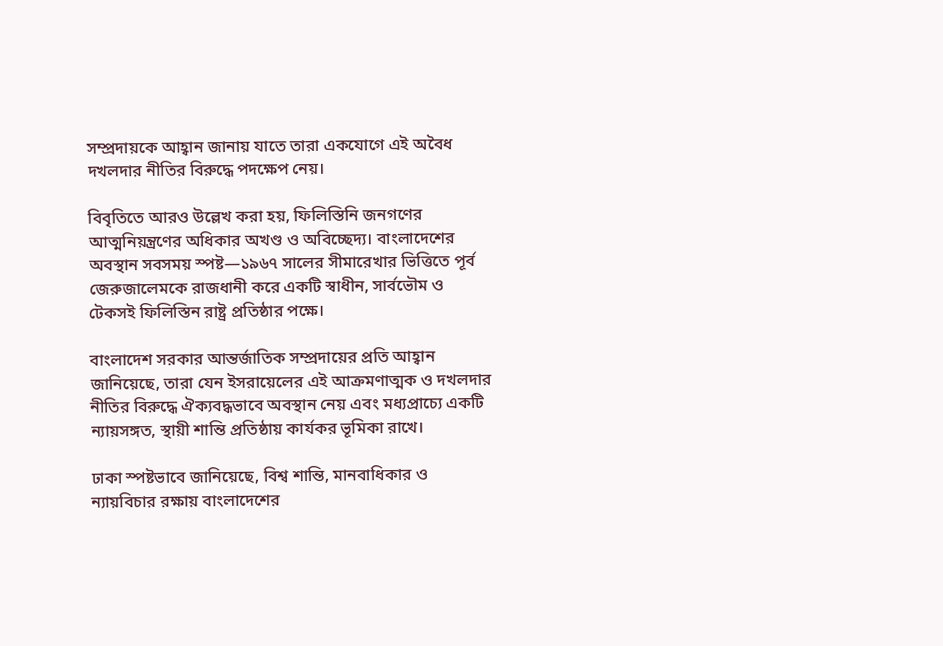সম্প্রদায়কে আহ্বান জানায় যাতে তারা একযোগে এই অবৈধ দখলদার নীতির বিরুদ্ধে পদক্ষেপ নেয়।

বিবৃতিতে আরও উল্লেখ করা হয়, ফিলিস্তিনি জনগণের আত্মনিয়ন্ত্রণের অধিকার অখণ্ড ও অবিচ্ছেদ্য। বাংলাদেশের অবস্থান সবসময় স্পষ্ট—১৯৬৭ সালের সীমারেখার ভিত্তিতে পূর্ব জেরুজালেমকে রাজধানী করে একটি স্বাধীন, সার্বভৌম ও টেকসই ফিলিস্তিন রাষ্ট্র প্রতিষ্ঠার পক্ষে।

বাংলাদেশ সরকার আন্তর্জাতিক সম্প্রদায়ের প্রতি আহ্বান জানিয়েছে, তারা যেন ইসরায়েলের এই আক্রমণাত্মক ও দখলদার নীতির বিরুদ্ধে ঐক্যবদ্ধভাবে অবস্থান নেয় এবং মধ্যপ্রাচ্যে একটি ন্যায়সঙ্গত, স্থায়ী শান্তি প্রতিষ্ঠায় কার্যকর ভূমিকা রাখে।

ঢাকা স্পষ্টভাবে জানিয়েছে, বিশ্ব শান্তি, মানবাধিকার ও ন্যায়বিচার রক্ষায় বাংলাদেশের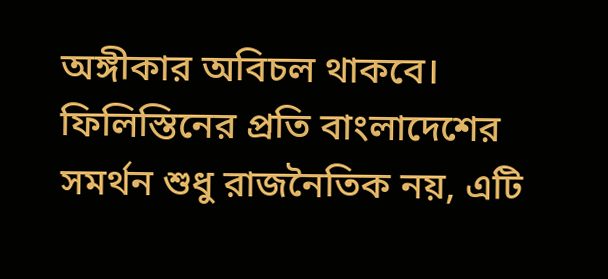অঙ্গীকার অবিচল থাকবে। ফিলিস্তিনের প্রতি বাংলাদেশের সমর্থন শুধু রাজনৈতিক নয়, এটি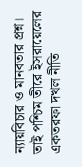ন্যায়বিচার ও মানবতার প্রশ্ন। তাই পশ্চিম তীরে ইসরায়েলের একতরফা দখল নীতি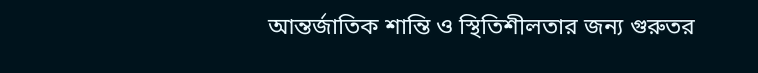আন্তর্জাতিক শান্তি ও স্থিতিশীলতার জন্য গুরুতর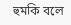হুমকি বলে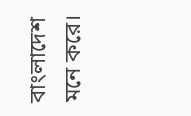বাংলাদেশ মনে করে।